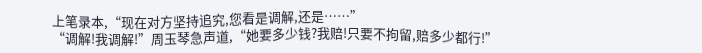上笔录本,“现在对方坚持追究,您看是调解,还是……”
“调解!我调解!”周玉琴急声道,“她要多少钱?我赔!只要不拘留,赔多少都行!”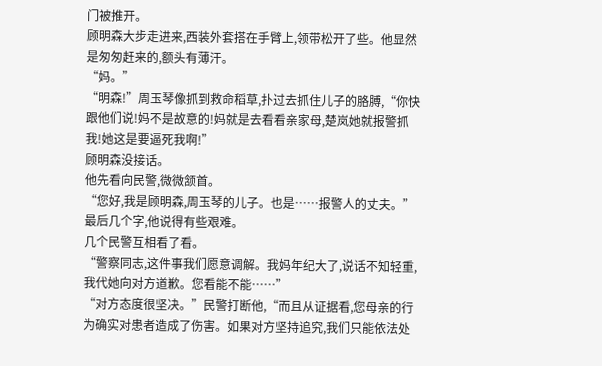门被推开。
顾明森大步走进来,西装外套搭在手臂上,领带松开了些。他显然是匆匆赶来的,额头有薄汗。
“妈。”
“明森!”周玉琴像抓到救命稻草,扑过去抓住儿子的胳膊,“你快跟他们说!妈不是故意的!妈就是去看看亲家母,楚岚她就报警抓我!她这是要逼死我啊!”
顾明森没接话。
他先看向民警,微微颔首。
“您好,我是顾明森,周玉琴的儿子。也是……报警人的丈夫。”
最后几个字,他说得有些艰难。
几个民警互相看了看。
“警察同志,这件事我们愿意调解。我妈年纪大了,说话不知轻重,我代她向对方道歉。您看能不能……”
“对方态度很坚决。”民警打断他,“而且从证据看,您母亲的行为确实对患者造成了伤害。如果对方坚持追究,我们只能依法处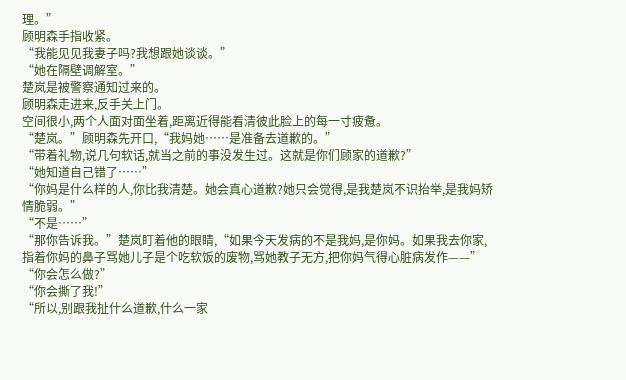理。”
顾明森手指收紧。
“我能见见我妻子吗?我想跟她谈谈。”
“她在隔壁调解室。”
楚岚是被警察通知过来的。
顾明森走进来,反手关上门。
空间很小,两个人面对面坐着,距离近得能看清彼此脸上的每一寸疲惫。
“楚岚。”顾明森先开口,“我妈她……是准备去道歉的。”
“带着礼物,说几句软话,就当之前的事没发生过。这就是你们顾家的道歉?”
“她知道自己错了……”
“你妈是什么样的人,你比我清楚。她会真心道歉?她只会觉得,是我楚岚不识抬举,是我妈矫情脆弱。”
“不是……”
“那你告诉我。”楚岚盯着他的眼睛,“如果今天发病的不是我妈,是你妈。如果我去你家,指着你妈的鼻子骂她儿子是个吃软饭的废物,骂她教子无方,把你妈气得心脏病发作——”
“你会怎么做?”
“你会撕了我!”
“所以,别跟我扯什么道歉,什么一家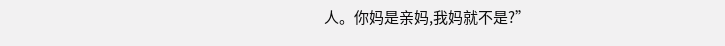人。你妈是亲妈,我妈就不是?”